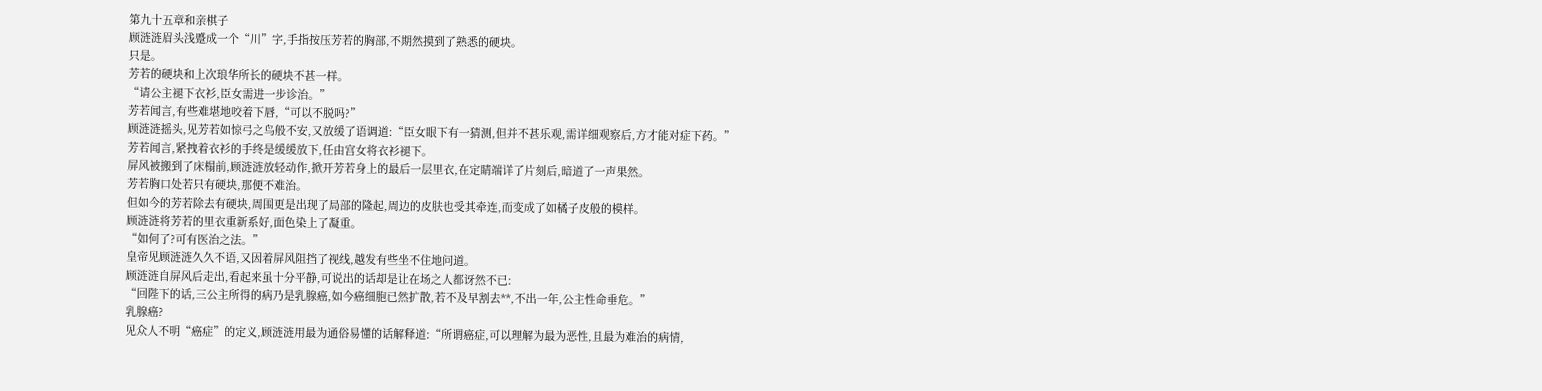第九十五章和亲棋子
顾涟涟眉头浅蹙成一个“川”字,手指按压芳若的胸部,不期然摸到了熟悉的硬块。
只是。
芳若的硬块和上次琅华所长的硬块不甚一样。
“请公主褪下衣衫,臣女需进一步诊治。”
芳若闻言,有些难堪地咬着下唇,“可以不脱吗?”
顾涟涟摇头,见芳若如惊弓之鸟般不安,又放缓了语调道:“臣女眼下有一猜测,但并不甚乐观,需详细观察后,方才能对症下药。”
芳若闻言,紧拽着衣衫的手终是缓缓放下,任由宫女将衣衫褪下。
屏风被搬到了床榻前,顾涟涟放轻动作,掀开芳若身上的最后一层里衣,在定睛端详了片刻后,暗道了一声果然。
芳若胸口处若只有硬块,那便不难治。
但如今的芳若除去有硬块,周围更是出现了局部的隆起,周边的皮肤也受其牵连,而变成了如橘子皮般的模样。
顾涟涟将芳若的里衣重新系好,面色染上了凝重。
“如何了?可有医治之法。”
皇帝见顾涟涟久久不语,又因着屏风阻挡了视线,越发有些坐不住地问道。
顾涟涟自屏风后走出,看起来虽十分平静,可说出的话却是让在场之人都讶然不已:
“回陛下的话,三公主所得的病乃是乳腺癌,如今癌细胞已然扩散,若不及早割去**,不出一年,公主性命垂危。”
乳腺癌?
见众人不明“癌症”的定义,顾涟涟用最为通俗易懂的话解释道:“所谓癌症,可以理解为最为恶性,且最为难治的病情,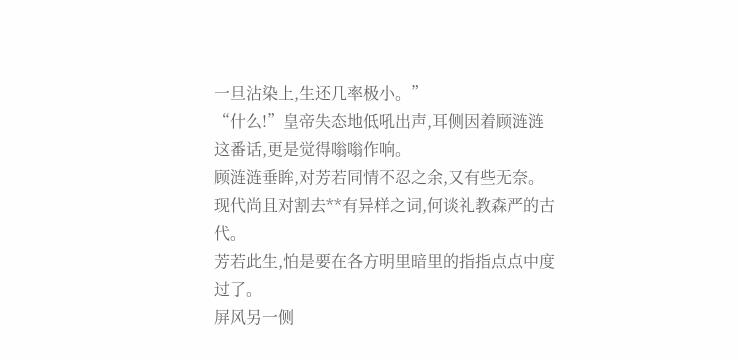一旦沾染上,生还几率极小。”
“什么!”皇帝失态地低吼出声,耳侧因着顾涟涟这番话,更是觉得嗡嗡作响。
顾涟涟垂眸,对芳若同情不忍之余,又有些无奈。
现代尚且对割去**有异样之词,何谈礼教森严的古代。
芳若此生,怕是要在各方明里暗里的指指点点中度过了。
屏风另一侧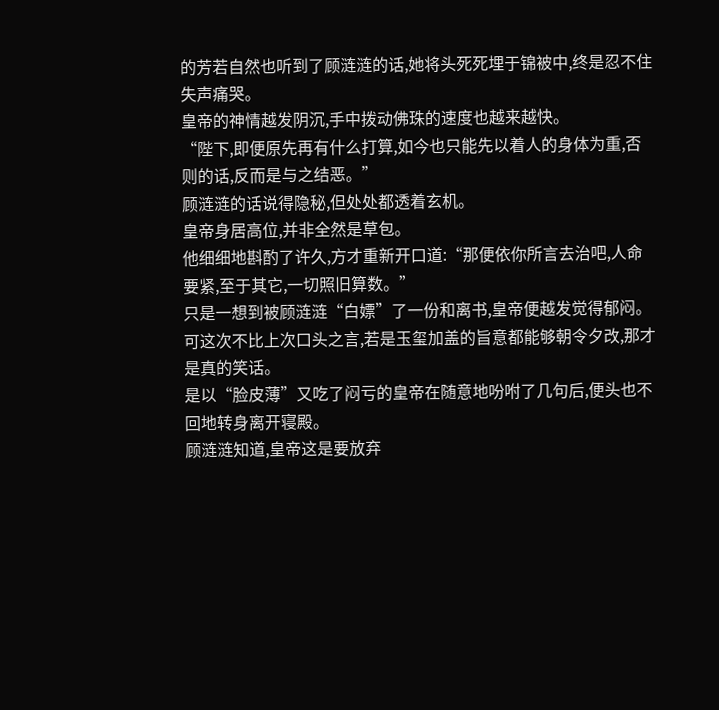的芳若自然也听到了顾涟涟的话,她将头死死埋于锦被中,终是忍不住失声痛哭。
皇帝的神情越发阴沉,手中拨动佛珠的速度也越来越快。
“陛下,即便原先再有什么打算,如今也只能先以着人的身体为重,否则的话,反而是与之结恶。”
顾涟涟的话说得隐秘,但处处都透着玄机。
皇帝身居高位,并非全然是草包。
他细细地斟酌了许久,方才重新开口道:“那便依你所言去治吧,人命要紧,至于其它,一切照旧算数。”
只是一想到被顾涟涟“白嫖”了一份和离书,皇帝便越发觉得郁闷。
可这次不比上次口头之言,若是玉玺加盖的旨意都能够朝令夕改,那才是真的笑话。
是以“脸皮薄”又吃了闷亏的皇帝在随意地吩咐了几句后,便头也不回地转身离开寝殿。
顾涟涟知道,皇帝这是要放弃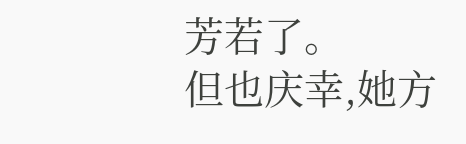芳若了。
但也庆幸,她方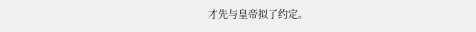才先与皇帝拟了约定。